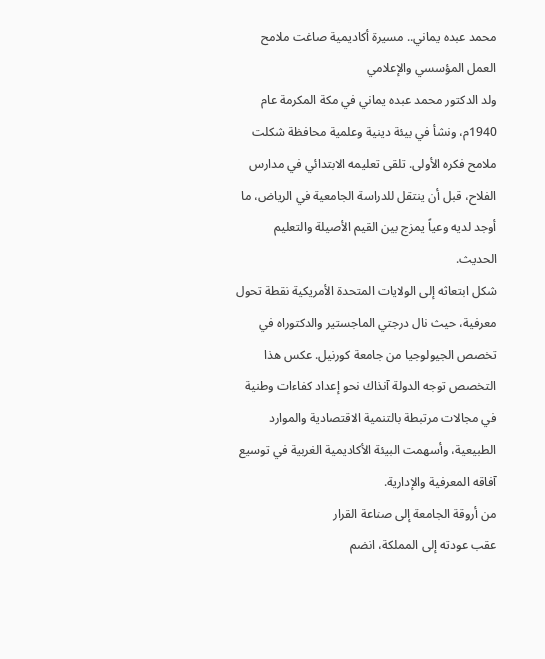محمد عبده يماني.. مسيرة أكاديمية صاغت ملامح العمل المؤسسي والإعلامي
ولد الدكتور محمد عبده يماني في مكة المكرمة عام 1940م، ونشأ في بيئة دينية وعلمية محافظة شكلت ملامح فكره الأولى. تلقى تعليمه الابتدائي في مدارس الفلاح، قبل أن ينتقل للدراسة الجامعية في الرياض، ما أوجد لديه وعياً يمزج بين القيم الأصيلة والتعليم الحديث.
شكل ابتعاثه إلى الولايات المتحدة الأمريكية نقطة تحول معرفية، حيث نال درجتي الماجستير والدكتوراه في تخصص الجيولوجيا من جامعة كورنيل. عكس هذا التخصص توجه الدولة آنذاك نحو إعداد كفاءات وطنية في مجالات مرتبطة بالتنمية الاقتصادية والموارد الطبيعية، وأسهمت البيئة الأكاديمية الغربية في توسيع آفاقه المعرفية والإدارية.
من أروقة الجامعة إلى صناعة القرار
عقب عودته إلى المملكة، انضم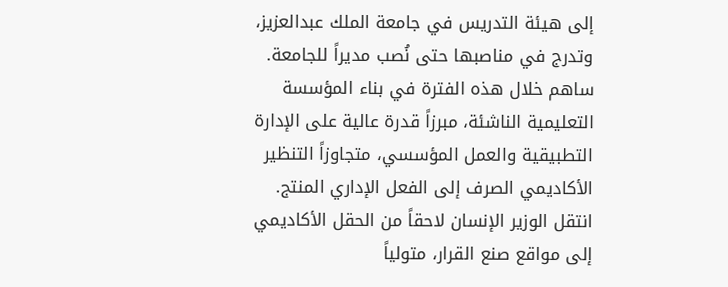إلى هيئة التدريس في جامعة الملك عبدالعزيز، وتدرج في مناصبها حتى نُصب مديراً للجامعة. ساهم خلال هذه الفترة في بناء المؤسسة التعليمية الناشئة، مبرزاً قدرة عالية على الإدارة التطبيقية والعمل المؤسسي، متجاوزاً التنظير الأكاديمي الصرف إلى الفعل الإداري المنتج.
انتقل الوزير الإنسان لاحقاً من الحقل الأكاديمي إلى مواقع صنع القرار، متولياً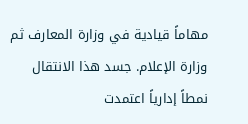مهاماً قيادية في وزارة المعارف ثم وزارة الإعلام. جسد هذا الانتقال نمطاً إدارياً اعتمدت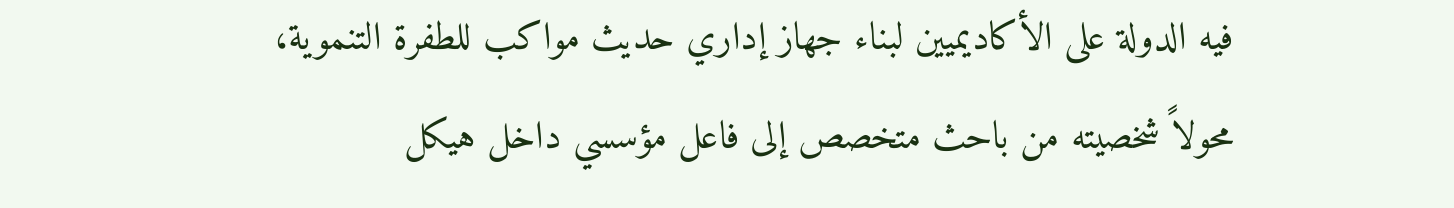فيه الدولة على الأكاديميين لبناء جهاز إداري حديث مواكب للطفرة التنموية، محولاً شخصيته من باحث متخصص إلى فاعل مؤسسي داخل هيكل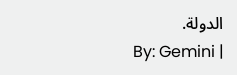الدولة.
By: Gemini |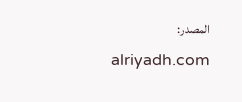المصدر: alriyadh.com